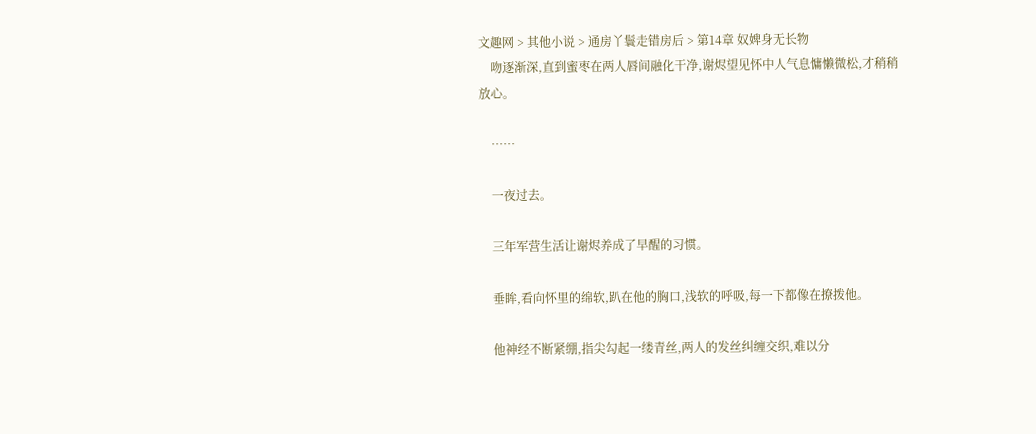文趣网 > 其他小说 > 通房丫鬟走错房后 > 第14章 奴婢身无长物
    吻逐渐深,直到蜜枣在两人唇间融化干净,谢烬望见怀中人气息慵懒微松,才稍稍放心。

    ……

    一夜过去。

    三年军营生活让谢烬养成了早醒的习惯。

    垂眸,看向怀里的绵软,趴在他的胸口,浅软的呼吸,每一下都像在撩拨他。

    他神经不断紧绷,指尖勾起一缕青丝,两人的发丝纠缠交织,难以分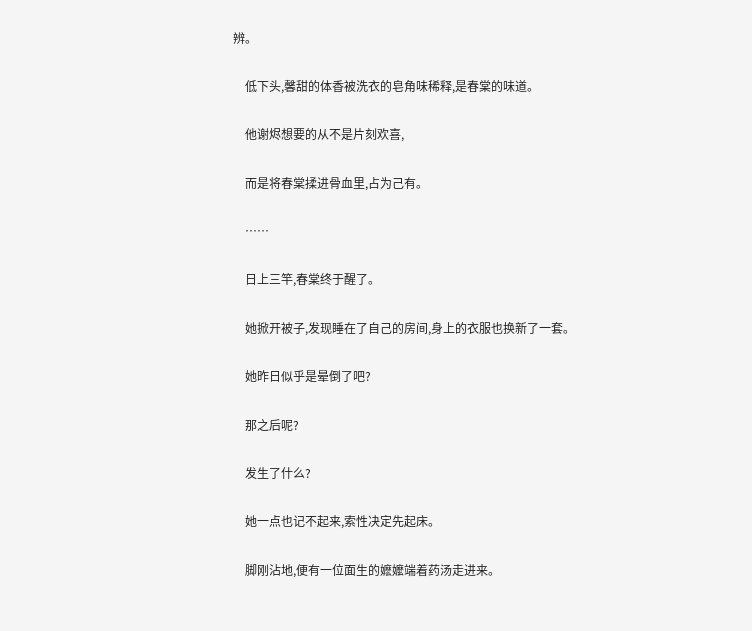辨。

    低下头,馨甜的体香被洗衣的皂角味稀释,是春棠的味道。

    他谢烬想要的从不是片刻欢喜,

    而是将春棠揉进骨血里,占为己有。

    ……

    日上三竿,春棠终于醒了。

    她掀开被子,发现睡在了自己的房间,身上的衣服也换新了一套。

    她昨日似乎是晕倒了吧?

    那之后呢?

    发生了什么?

    她一点也记不起来,索性决定先起床。

    脚刚沾地,便有一位面生的嬷嬤端着药汤走进来。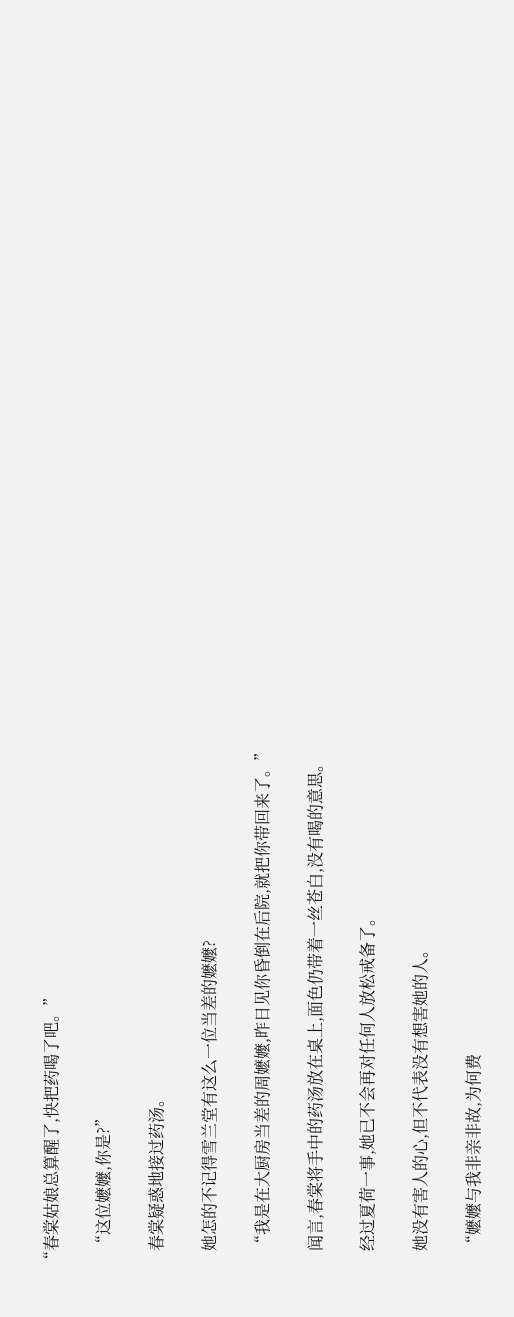“春棠姑娘总算醒了,快把药喝了吧。”

    “这位嬷嬤,你是?”

    春棠疑惑地接过药汤。

    她怎的不记得雪兰堂有这么一位当差的嬷嬤?

    “我是在大厨房当差的周嬷嬤,昨日见你昏倒在后院,就把你带回来了。”

    闻言,春棠将手中的药汤放在桌上,面色仍带着一丝苍白,没有喝的意思。

    经过夏荷一事,她已不会再对任何人放松戒备了。

    她没有害人的心,但不代表没有想害她的人。

    “嬷嬤与我非亲非故,为何费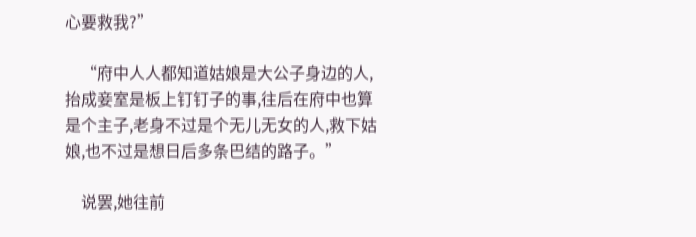心要救我?”

    “府中人人都知道姑娘是大公子身边的人,抬成妾室是板上钉钉子的事,往后在府中也算是个主子,老身不过是个无儿无女的人,救下姑娘,也不过是想日后多条巴结的路子。”

    说罢,她往前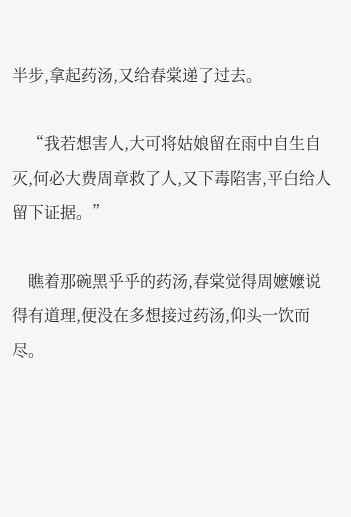半步,拿起药汤,又给春棠递了过去。

    “我若想害人,大可将姑娘留在雨中自生自灭,何必大费周章救了人,又下毒陷害,平白给人留下证据。”

    瞧着那碗黑乎乎的药汤,春棠觉得周嬷嬤说得有道理,便没在多想接过药汤,仰头一饮而尽。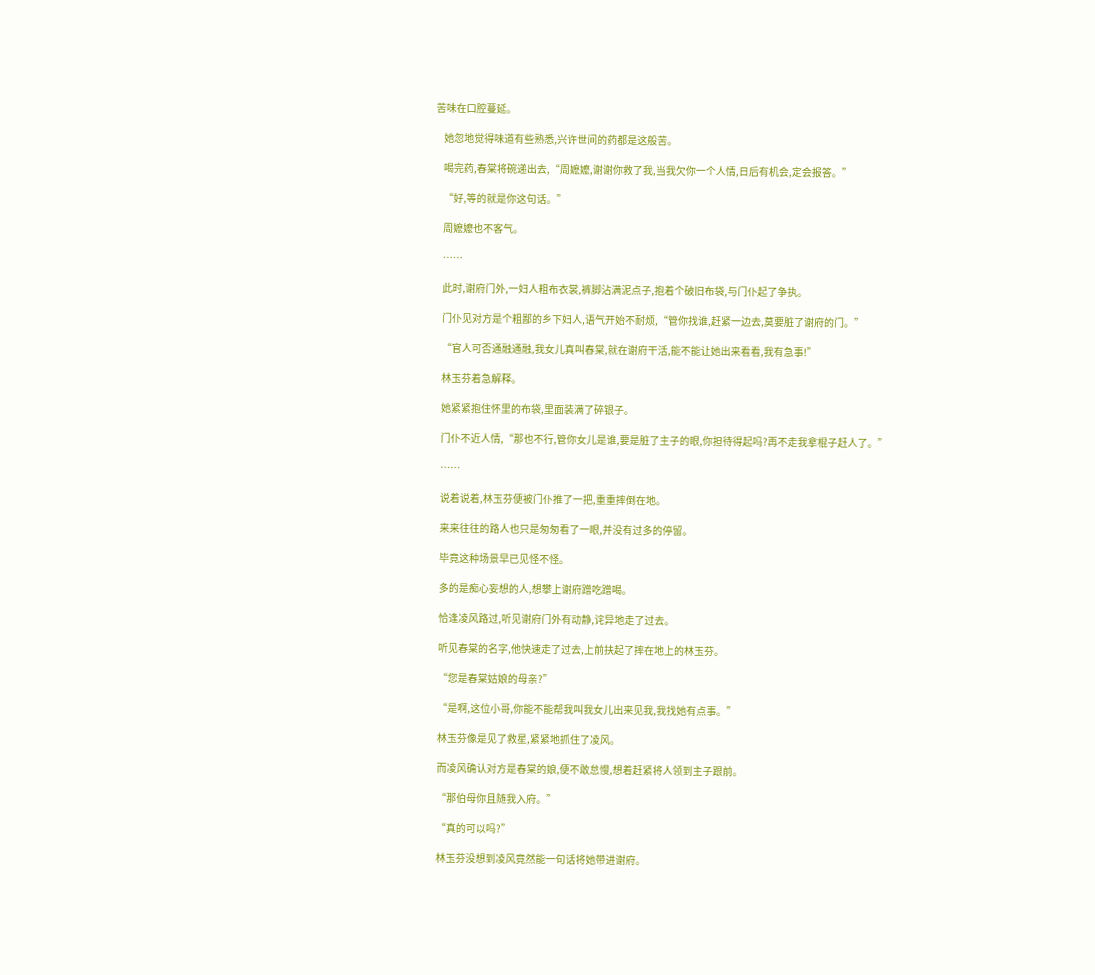苦味在口腔蔓延。

    她忽地觉得味道有些熟悉,兴许世间的药都是这般苦。

    喝完药,春棠将碗递出去,“周嬷嬤,谢谢你救了我,当我欠你一个人情,日后有机会,定会报答。”

    “好,等的就是你这句话。”

    周嬷嬤也不客气。

    ……

    此时,谢府门外,一妇人粗布衣裳,裤脚沾满泥点子,抱着个破旧布袋,与门仆起了争执。

    门仆见对方是个粗鄙的乡下妇人,语气开始不耐烦,“管你找谁,赶紧一边去,莫要脏了谢府的门。”

    “官人可否通融通融,我女儿真叫春棠,就在谢府干活,能不能让她出来看看,我有急事!”

    林玉芬着急解释。

    她紧紧抱住怀里的布袋,里面装满了碎银子。

    门仆不近人情,“那也不行,管你女儿是谁,要是脏了主子的眼,你担待得起吗?再不走我拿棍子赶人了。”

    ……

    说着说着,林玉芬便被门仆推了一把,重重摔倒在地。

    来来往往的路人也只是匆匆看了一眼,并没有过多的停留。

    毕竟这种场景早已见怪不怪。

    多的是痴心妄想的人,想攀上谢府蹭吃蹭喝。

    恰逢凌风路过,听见谢府门外有动静,诧异地走了过去。

    听见春棠的名字,他快速走了过去,上前扶起了摔在地上的林玉芬。

    “您是春棠姑娘的母亲?”

    “是啊,这位小哥,你能不能帮我叫我女儿出来见我,我找她有点事。”

    林玉芬像是见了救星,紧紧地抓住了凌风。

    而凌风确认对方是春棠的娘,便不敢怠慢,想着赶紧将人领到主子跟前。

    “那伯母你且随我入府。”

    “真的可以吗?”

    林玉芬没想到凌风竟然能一句话将她带进谢府。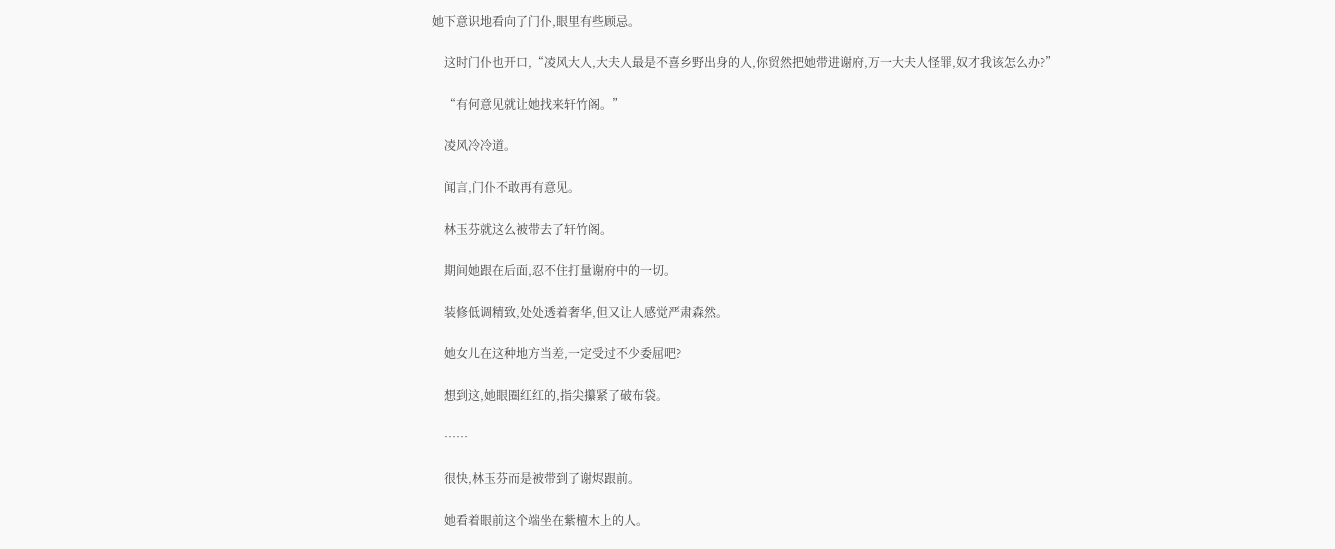她下意识地看向了门仆,眼里有些顾忌。

    这时门仆也开口,“凌风大人,大夫人最是不喜乡野出身的人,你贸然把她带进谢府,万一大夫人怪罪,奴才我该怎么办?”

    “有何意见就让她找来轩竹阁。”

    凌风冷冷道。

    闻言,门仆不敢再有意见。

    林玉芬就这么被带去了轩竹阁。

    期间她跟在后面,忍不住打量谢府中的一切。

    装修低调精致,处处透着奢华,但又让人感觉严肃森然。

    她女儿在这种地方当差,一定受过不少委屈吧?

    想到这,她眼圈红红的,指尖攥紧了破布袋。

    ……

    很快,林玉芬而是被带到了谢烬跟前。

    她看着眼前这个端坐在紫檀木上的人。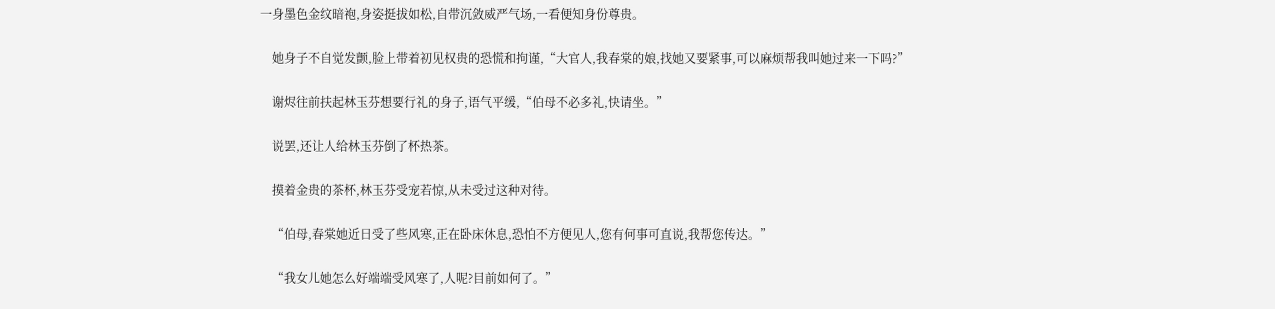一身墨色金纹暗袍,身姿挺拔如松,自带沉敛威严气场,一看便知身份尊贵。

    她身子不自觉发颤,脸上带着初见权贵的恐慌和拘谨,“大官人,我春棠的娘,找她又要紧事,可以麻烦帮我叫她过来一下吗?”

    谢烬往前扶起林玉芬想要行礼的身子,语气平缓,“伯母不必多礼,快请坐。”

    说罢,还让人给林玉芬倒了杯热茶。

    摸着金贵的茶杯,林玉芬受宠若惊,从未受过这种对待。

    “伯母,春棠她近日受了些风寒,正在卧床休息,恐怕不方便见人,您有何事可直说,我帮您传达。”

    “我女儿她怎么好端端受风寒了,人呢?目前如何了。”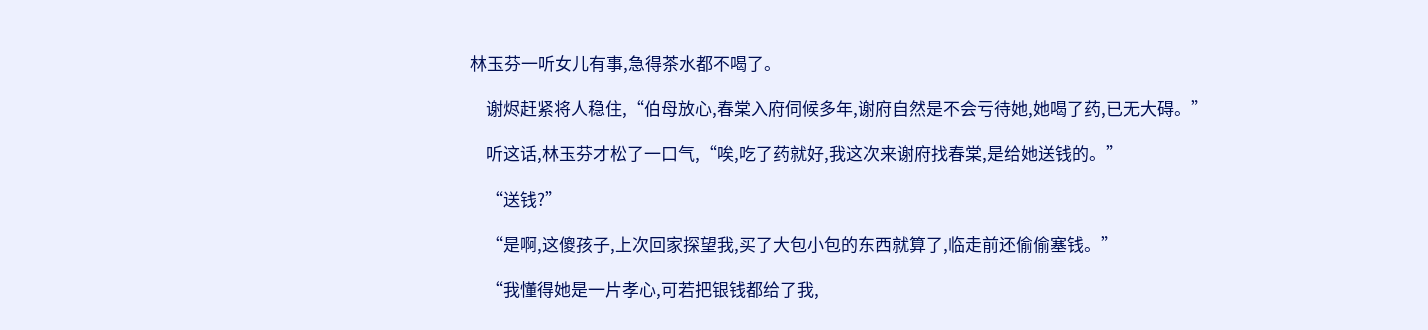林玉芬一听女儿有事,急得茶水都不喝了。

    谢烬赶紧将人稳住,“伯母放心,春棠入府伺候多年,谢府自然是不会亏待她,她喝了药,已无大碍。”

    听这话,林玉芬才松了一口气,“唉,吃了药就好,我这次来谢府找春棠,是给她送钱的。”

    “送钱?”

    “是啊,这傻孩子,上次回家探望我,买了大包小包的东西就算了,临走前还偷偷塞钱。”

    “我懂得她是一片孝心,可若把银钱都给了我,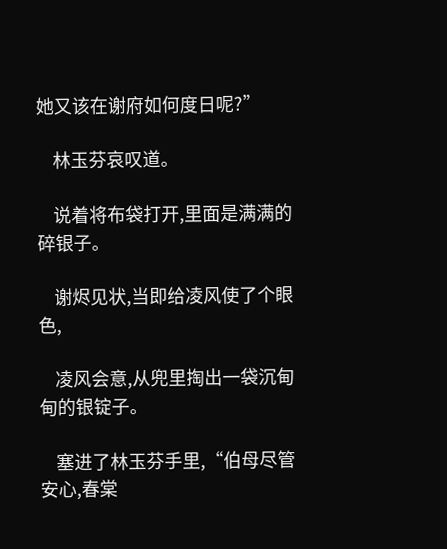她又该在谢府如何度日呢?”

    林玉芬哀叹道。

    说着将布袋打开,里面是满满的碎银子。

    谢烬见状,当即给凌风使了个眼色,

    凌风会意,从兜里掏出一袋沉甸甸的银锭子。

    塞进了林玉芬手里,“伯母尽管安心,春棠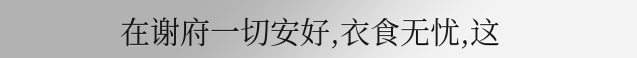在谢府一切安好,衣食无忧,这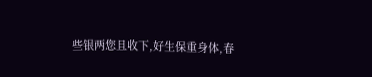些银两您且收下,好生保重身体,春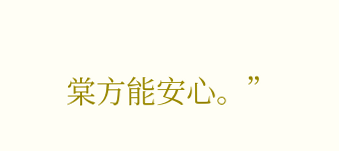棠方能安心。”